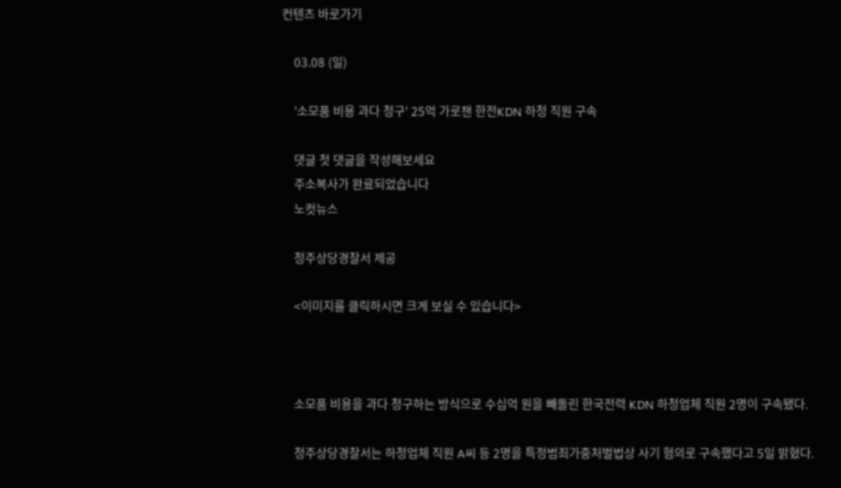컨텐츠 바로가기

    03.08 (일)

    '소모품 비용 과다 청구' 25억 가로챈 한전KDN 하청 직원 구속

    댓글 첫 댓글을 작성해보세요
    주소복사가 완료되었습니다
    노컷뉴스

    청주상당경찰서 제공

    <이미지를 클릭하시면 크게 보실 수 있습니다>



    소모품 비용을 과다 청구하는 방식으로 수십억 원을 빼돌린 한국전력 KDN 하청업체 직원 2명이 구속됐다.

    청주상당경찰서는 하청업체 직원 A씨 등 2명을 특정범죄가중처벌법상 사기 혐의로 구속했다고 5일 밝혔다.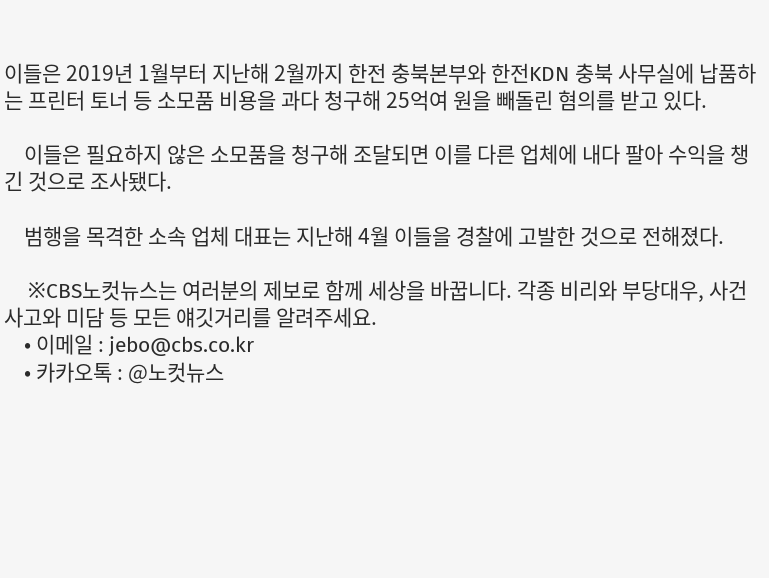이들은 2019년 1월부터 지난해 2월까지 한전 충북본부와 한전KDN 충북 사무실에 납품하는 프린터 토너 등 소모품 비용을 과다 청구해 25억여 원을 빼돌린 혐의를 받고 있다.

    이들은 필요하지 않은 소모품을 청구해 조달되면 이를 다른 업체에 내다 팔아 수익을 챙긴 것으로 조사됐다.

    범행을 목격한 소속 업체 대표는 지난해 4월 이들을 경찰에 고발한 것으로 전해졌다.

    ※CBS노컷뉴스는 여러분의 제보로 함께 세상을 바꿉니다. 각종 비리와 부당대우, 사건사고와 미담 등 모든 얘깃거리를 알려주세요.
    • 이메일 : jebo@cbs.co.kr
    • 카카오톡 : @노컷뉴스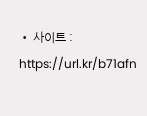• 사이트 : https://url.kr/b71afn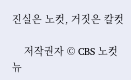진실은 노컷, 거짓은 칼컷

    저작권자 © CBS 노컷뉴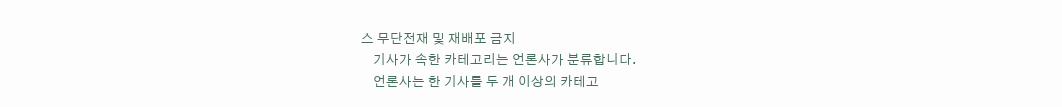스 무단전재 및 재배포 금지
    기사가 속한 카테고리는 언론사가 분류합니다.
    언론사는 한 기사를 두 개 이상의 카테고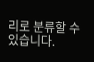리로 분류할 수 있습니다.